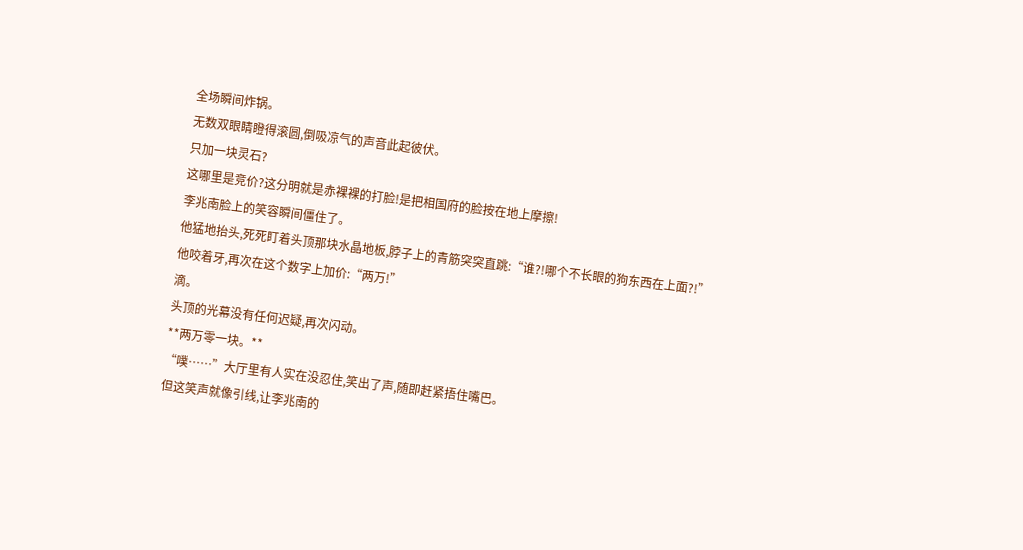全场瞬间炸锅。
无数双眼睛瞪得滚圆,倒吸凉气的声音此起彼伏。
只加一块灵石?
这哪里是竞价?这分明就是赤裸裸的打脸!是把相国府的脸按在地上摩擦!
李兆南脸上的笑容瞬间僵住了。
他猛地抬头,死死盯着头顶那块水晶地板,脖子上的青筋突突直跳:“谁?!哪个不长眼的狗东西在上面?!”
他咬着牙,再次在这个数字上加价:“两万!”
滴。
头顶的光幕没有任何迟疑,再次闪动。
**两万零一块。**
“噗……”大厅里有人实在没忍住,笑出了声,随即赶紧捂住嘴巴。
但这笑声就像引线,让李兆南的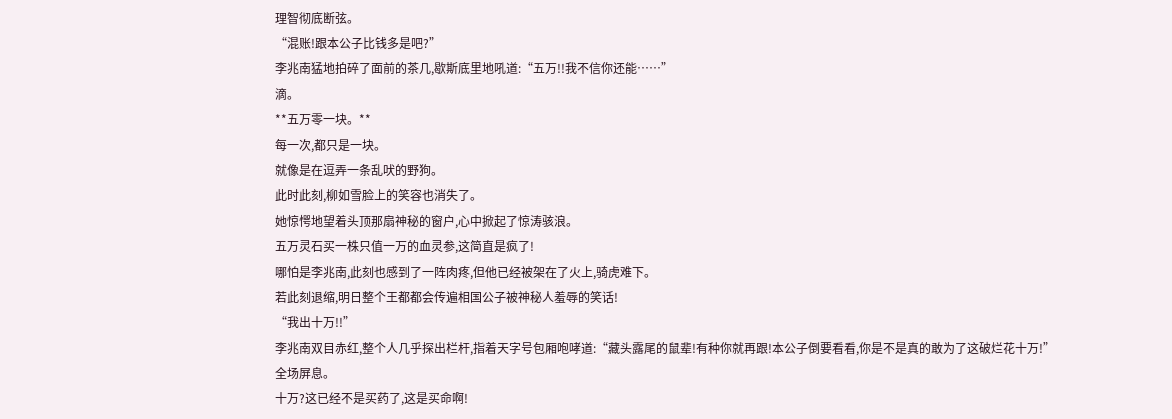理智彻底断弦。
“混账!跟本公子比钱多是吧?”
李兆南猛地拍碎了面前的茶几,歇斯底里地吼道:“五万!!我不信你还能……”
滴。
**五万零一块。**
每一次,都只是一块。
就像是在逗弄一条乱吠的野狗。
此时此刻,柳如雪脸上的笑容也消失了。
她惊愕地望着头顶那扇神秘的窗户,心中掀起了惊涛骇浪。
五万灵石买一株只值一万的血灵参,这简直是疯了!
哪怕是李兆南,此刻也感到了一阵肉疼,但他已经被架在了火上,骑虎难下。
若此刻退缩,明日整个王都都会传遍相国公子被神秘人羞辱的笑话!
“我出十万!!”
李兆南双目赤红,整个人几乎探出栏杆,指着天字号包厢咆哮道:“藏头露尾的鼠辈!有种你就再跟!本公子倒要看看,你是不是真的敢为了这破烂花十万!”
全场屏息。
十万?这已经不是买药了,这是买命啊!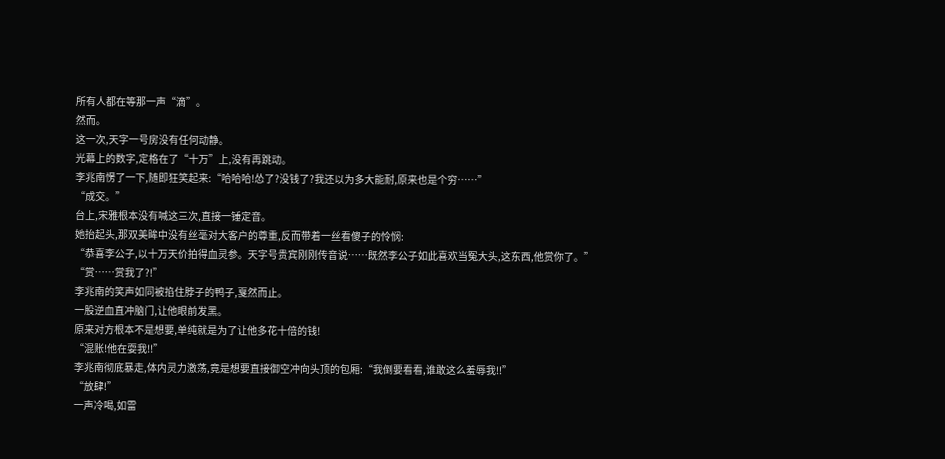所有人都在等那一声“滴”。
然而。
这一次,天字一号房没有任何动静。
光幕上的数字,定格在了“十万”上,没有再跳动。
李兆南愣了一下,随即狂笑起来:“哈哈哈!怂了?没钱了?我还以为多大能耐,原来也是个穷……”
“成交。”
台上,宋雅根本没有喊这三次,直接一锤定音。
她抬起头,那双美眸中没有丝毫对大客户的尊重,反而带着一丝看傻子的怜悯:
“恭喜李公子,以十万天价拍得血灵参。天字号贵宾刚刚传音说……既然李公子如此喜欢当冤大头,这东西,他赏你了。”
“赏……赏我了?!”
李兆南的笑声如同被掐住脖子的鸭子,戛然而止。
一股逆血直冲脑门,让他眼前发黑。
原来对方根本不是想要,单纯就是为了让他多花十倍的钱!
“混账!他在耍我!!”
李兆南彻底暴走,体内灵力激荡,竟是想要直接御空冲向头顶的包厢:“我倒要看看,谁敢这么羞辱我!!”
“放肆!”
一声冷喝,如雷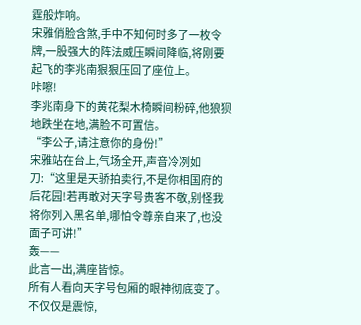霆般炸响。
宋雅俏脸含煞,手中不知何时多了一枚令牌,一股强大的阵法威压瞬间降临,将刚要起飞的李兆南狠狠压回了座位上。
咔嚓!
李兆南身下的黄花梨木椅瞬间粉碎,他狼狈地跌坐在地,满脸不可置信。
“李公子,请注意你的身份!”
宋雅站在台上,气场全开,声音冷冽如刀:“这里是天骄拍卖行,不是你相国府的后花园!若再敢对天字号贵客不敬,别怪我将你列入黑名单,哪怕令尊亲自来了,也没面子可讲!”
轰——
此言一出,满座皆惊。
所有人看向天字号包厢的眼神彻底变了。
不仅仅是震惊,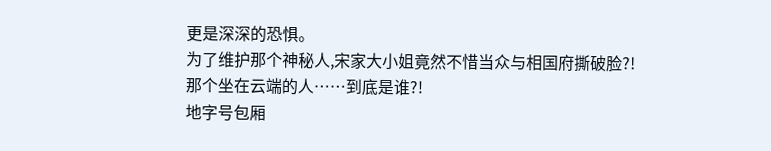更是深深的恐惧。
为了维护那个神秘人,宋家大小姐竟然不惜当众与相国府撕破脸?!
那个坐在云端的人……到底是谁?!
地字号包厢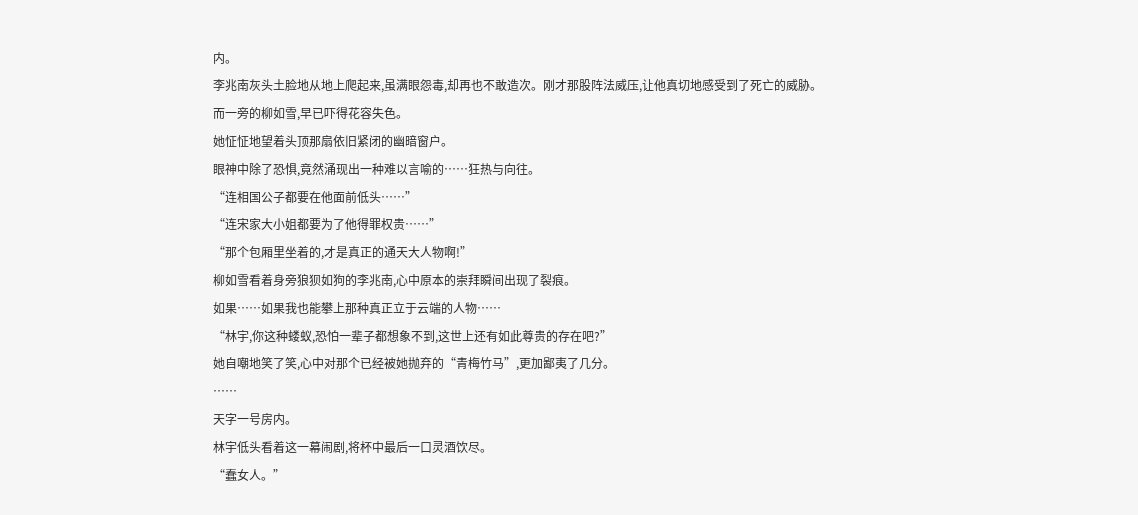内。
李兆南灰头土脸地从地上爬起来,虽满眼怨毒,却再也不敢造次。刚才那股阵法威压,让他真切地感受到了死亡的威胁。
而一旁的柳如雪,早已吓得花容失色。
她怔怔地望着头顶那扇依旧紧闭的幽暗窗户。
眼神中除了恐惧,竟然涌现出一种难以言喻的……狂热与向往。
“连相国公子都要在他面前低头……”
“连宋家大小姐都要为了他得罪权贵……”
“那个包厢里坐着的,才是真正的通天大人物啊!”
柳如雪看着身旁狼狈如狗的李兆南,心中原本的崇拜瞬间出现了裂痕。
如果……如果我也能攀上那种真正立于云端的人物……
“林宇,你这种蝼蚁,恐怕一辈子都想象不到,这世上还有如此尊贵的存在吧?”
她自嘲地笑了笑,心中对那个已经被她抛弃的“青梅竹马”,更加鄙夷了几分。
……
天字一号房内。
林宇低头看着这一幕闹剧,将杯中最后一口灵酒饮尽。
“蠢女人。”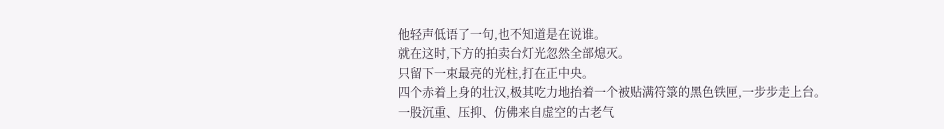他轻声低语了一句,也不知道是在说谁。
就在这时,下方的拍卖台灯光忽然全部熄灭。
只留下一束最亮的光柱,打在正中央。
四个赤着上身的壮汉,极其吃力地抬着一个被贴满符箓的黑色铁匣,一步步走上台。
一股沉重、压抑、仿佛来自虚空的古老气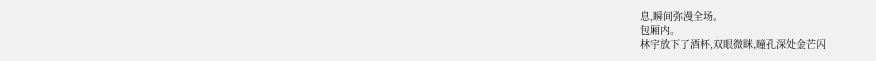息,瞬间弥漫全场。
包厢内。
林宇放下了酒杯,双眼微眯,瞳孔深处金芒闪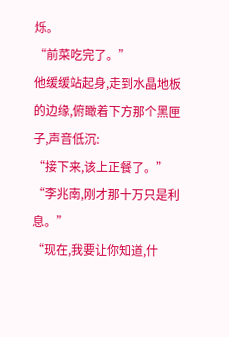烁。
“前菜吃完了。”
他缓缓站起身,走到水晶地板的边缘,俯瞰着下方那个黑匣子,声音低沉:
“接下来,该上正餐了。”
“李兆南,刚才那十万只是利息。”
“现在,我要让你知道,什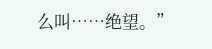么叫……绝望。”